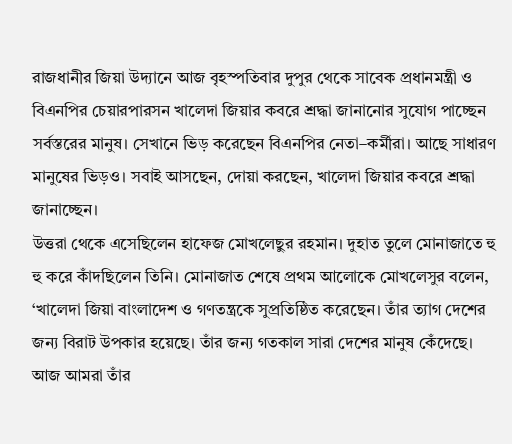রাজধানীর জিয়া উদ্যানে আজ বৃহস্পতিবার দুপুর থেকে সাবেক প্রধানমন্ত্রী ও বিএনপির চেয়ারপারসন খালেদা জিয়ার কবরে শ্রদ্ধা জানানোর সুযোগ পাচ্ছেন সর্বস্তরের মানুষ। সেখানে ভিড় করেছেন বিএনপির নেতা–কর্মীরা। আছে সাধারণ মানুষের ভিড়ও। সবাই আসছেন, দোয়া করছেন, খালেদা জিয়ার কবরে শ্রদ্ধা জানাচ্ছেন।
উত্তরা থেকে এসেছিলেন হাফেজ মোখলেছুর রহমান। দুহাত তুলে মোনাজাতে হু হু করে কাঁদছিলেন তিনি। মোনাজাত শেষে প্রথম আলোকে মোখলেসুর বলেন, ‘খালেদা জিয়া বাংলাদেশ ও গণতন্ত্রকে সুপ্রতিষ্ঠিত করেছেন। তাঁর ত্যাগ দেশের জন্য বিরাট উপকার হয়েছে। তাঁর জন্য গতকাল সারা দেশের মানুষ কেঁদেছে। আজ আমরা তাঁর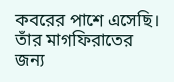কবরের পাশে এসেছি। তাঁর মাগফিরাতের জন্য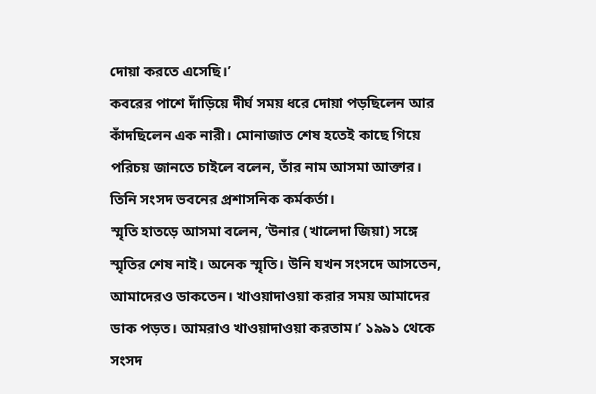দোয়া করতে এসেছি।’
কবরের পাশে দাঁড়িয়ে দীর্ঘ সময় ধরে দোয়া পড়ছিলেন আর কাঁদছিলেন এক নারী। মোনাজাত শেষ হতেই কাছে গিয়ে পরিচয় জানতে চাইলে বলেন, তাঁর নাম আসমা আক্তার। তিনি সংসদ ভবনের প্রশাসনিক কর্মকর্তা।
স্মৃতি হাতড়ে আসমা বলেন, ‘উনার (খালেদা জিয়া) সঙ্গে স্মৃতির শেষ নাই। অনেক স্মৃতি। উনি যখন সংসদে আসতেন, আমাদেরও ডাকতেন। খাওয়াদাওয়া করার সময় আমাদের ডাক পড়ত। আমরাও খাওয়াদাওয়া করতাম।’ ১৯৯১ থেকে সংসদ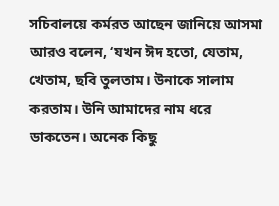সচিবালয়ে কর্মরত আছেন জানিয়ে আসমা আরও বলেন, ‘যখন ঈদ হতো, যেতাম, খেতাম, ছবি তুলতাম। উনাকে সালাম করতাম। উনি আমাদের নাম ধরে ডাকতেন। অনেক কিছু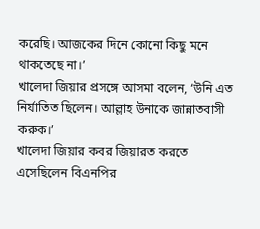করেছি। আজকের দিনে কোনো কিছু মনে থাকতেছে না।’
খালেদা জিয়ার প্রসঙ্গে আসমা বলেন, ‘উনি এত নির্যাতিত ছিলেন। আল্লাহ উনাকে জান্নাতবাসী করুক।’
খালেদা জিয়ার কবর জিয়ারত করতে এসেছিলেন বিএনপির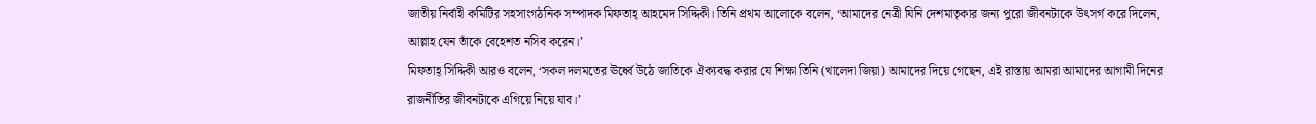জাতীয় নির্বাহী কমিটির সহসাংগঠনিক সম্পাদক মিফতাহ্ আহমেদ সিদ্দিকী। তিনি প্রথম আলোকে বলেন, ‘আমাদের নেত্রী যিনি দেশমাতৃকার জন্য পুরো জীবনটাকে উৎসর্গ করে দিলেন, আল্লাহ যেন তাঁকে বেহেশত নসিব করেন।’
মিফতাহ্ সিদ্দিকী আরও বলেন, ‘সকল দলমতের ঊর্ধ্বে উঠে জাতিকে ঐক্যবদ্ধ করার যে শিক্ষা তিনি (খালেদা জিয়া) আমাদের দিয়ে গেছেন, এই রাস্তায় আমরা আমাদের আগামী দিনের রাজনীতির জীবনটাকে এগিয়ে নিয়ে যাব।’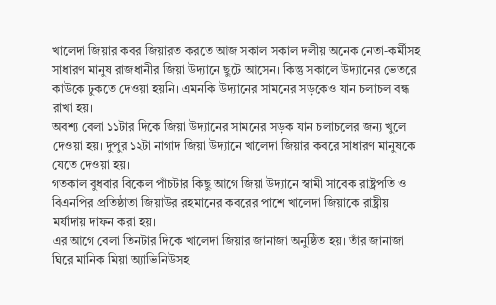খালেদা জিয়ার কবর জিয়ারত করতে আজ সকাল সকাল দলীয় অনেক নেতা-কর্মীসহ সাধারণ মানুষ রাজধানীর জিয়া উদ্যানে ছুটে আসেন। কিন্তু সকালে উদ্যানের ভেতরে কাউকে ঢুকতে দেওয়া হয়নি। এমনকি উদ্যানের সামনের সড়কেও যান চলাচল বন্ধ রাখা হয়।
অবশ্য বেলা ১১টার দিকে জিয়া উদ্যানের সামনের সড়ক যান চলাচলের জন্য খুলে দেওয়া হয়। দুপুর ১২টা নাগাদ জিয়া উদ্যানে খালেদা জিয়ার কবরে সাধারণ মানুষকে যেতে দেওয়া হয়।
গতকাল বুধবার বিকেল পাঁচটার কিছু আগে জিয়া উদ্যানে স্বামী সাবেক রাষ্ট্রপতি ও বিএনপির প্রতিষ্ঠাতা জিয়াউর রহমানের কবরের পাশে খালেদা জিয়াকে রাষ্ট্রীয় মর্যাদায় দাফন করা হয়।
এর আগে বেলা তিনটার দিকে খালেদা জিয়ার জানাজা অনুষ্ঠিত হয়। তাঁর জানাজা ঘিরে মানিক মিয়া অ্যাভিনিউসহ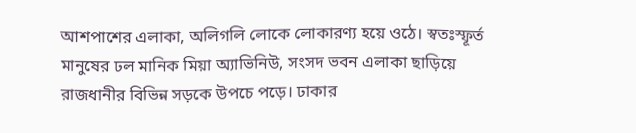আশপাশের এলাকা, অলিগলি লোকে লোকারণ্য হয়ে ওঠে। স্বতঃস্ফূর্ত মানুষের ঢল মানিক মিয়া অ্যাভিনিউ, সংসদ ভবন এলাকা ছাড়িয়ে রাজধানীর বিভিন্ন সড়কে উপচে পড়ে। ঢাকার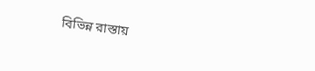বিভিন্ন রাস্তায়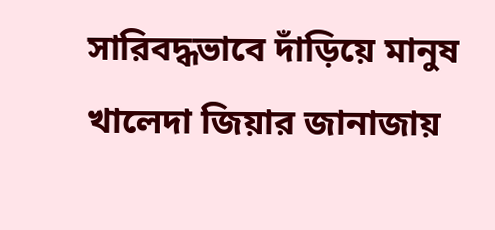সারিবদ্ধভাবে দাঁড়িয়ে মানুষ খালেদা জিয়ার জানাজায়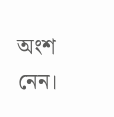অংশ নেন।